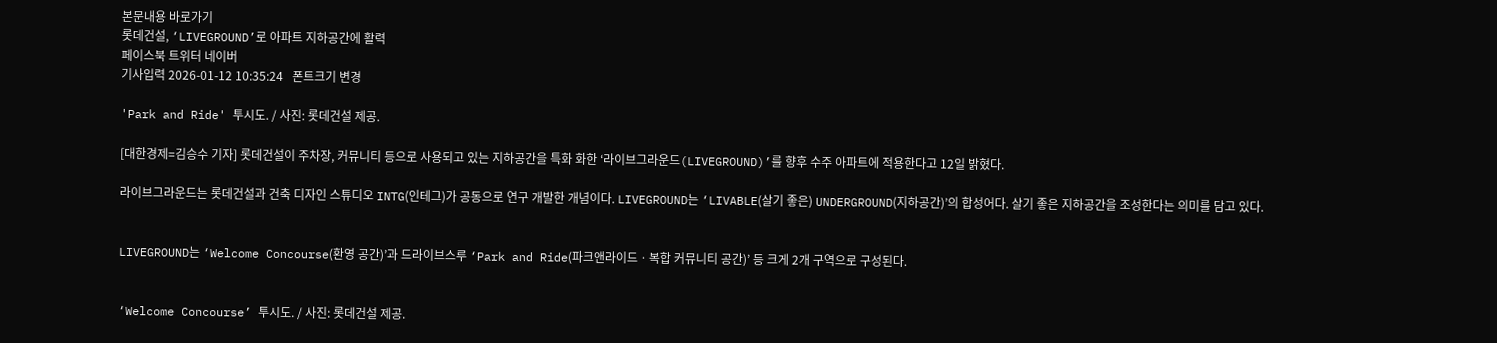본문내용 바로가기
롯데건설, ‘LIVEGROUND’로 아파트 지하공간에 활력
페이스북 트위터 네이버
기사입력 2026-01-12 10:35:24   폰트크기 변경

'Park and Ride' 투시도. / 사진: 롯데건설 제공.

[대한경제=김승수 기자] 롯데건설이 주차장, 커뮤니티 등으로 사용되고 있는 지하공간을 특화 화한 ‘라이브그라운드(LIVEGROUND)’를 향후 수주 아파트에 적용한다고 12일 밝혔다.

라이브그라운드는 롯데건설과 건축 디자인 스튜디오 INTG(인테그)가 공동으로 연구 개발한 개념이다. LIVEGROUND는 ‘LIVABLE(살기 좋은) UNDERGROUND(지하공간)’의 합성어다. 살기 좋은 지하공간을 조성한다는 의미를 담고 있다.


LIVEGROUND는 ‘Welcome Concourse(환영 공간)’과 드라이브스루 ‘Park and Ride(파크앤라이드ㆍ복합 커뮤니티 공간)’ 등 크게 2개 구역으로 구성된다.


‘Welcome Concourse’ 투시도. / 사진: 롯데건설 제공.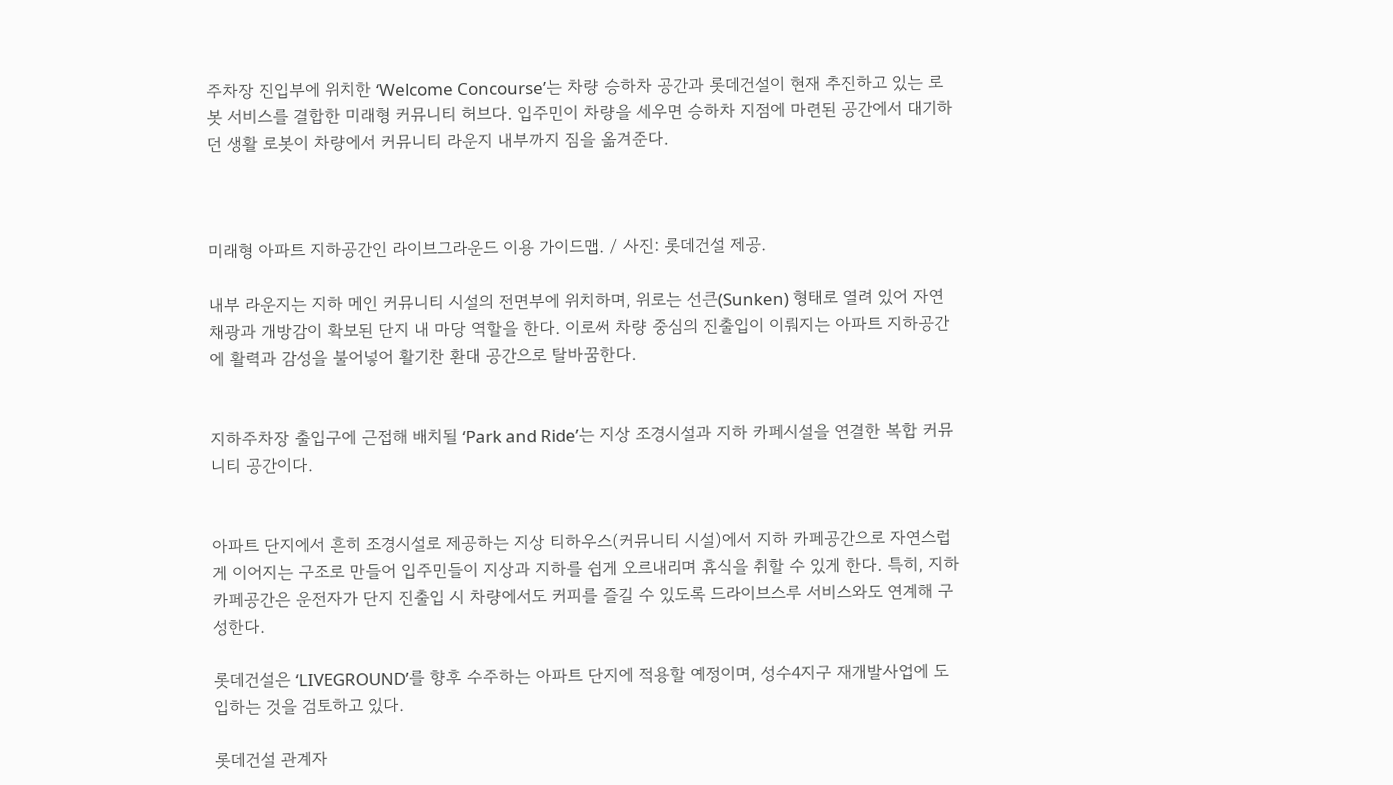주차장 진입부에 위치한 ‘Welcome Concourse’는 차량 승하차 공간과 롯데건설이 현재 추진하고 있는 로봇 서비스를 결합한 미래형 커뮤니티 허브다. 입주민이 차량을 세우면 승하차 지점에 마련된 공간에서 대기하던 생활 로봇이 차량에서 커뮤니티 라운지 내부까지 짐을 옮겨준다.



미래형 아파트 지하공간인 라이브그라운드 이용 가이드맵. / 사진: 롯데건설 제공.

내부 라운지는 지하 메인 커뮤니티 시설의 전면부에 위치하며, 위로는 선큰(Sunken) 형태로 열려 있어 자연채광과 개방감이 확보된 단지 내 마당 역할을 한다. 이로써 차량 중심의 진출입이 이뤄지는 아파트 지하공간에 활력과 감성을 불어넣어 활기찬 환대 공간으로 탈바꿈한다.


지하주차장 출입구에 근접해 배치될 ‘Park and Ride’는 지상 조경시설과 지하 카페시설을 연결한 복합 커뮤니티 공간이다.


아파트 단지에서 흔히 조경시설로 제공하는 지상 티하우스(커뮤니티 시설)에서 지하 카페공간으로 자연스럽게 이어지는 구조로 만들어 입주민들이 지상과 지하를 쉽게 오르내리며 휴식을 취할 수 있게 한다. 특히, 지하 카페공간은 운전자가 단지 진출입 시 차량에서도 커피를 즐길 수 있도록 드라이브스루 서비스와도 연계해 구성한다.

롯데건설은 ‘LIVEGROUND’를 향후 수주하는 아파트 단지에 적용할 예정이며, 성수4지구 재개발사업에 도입하는 것을 검토하고 있다.

롯데건설 관계자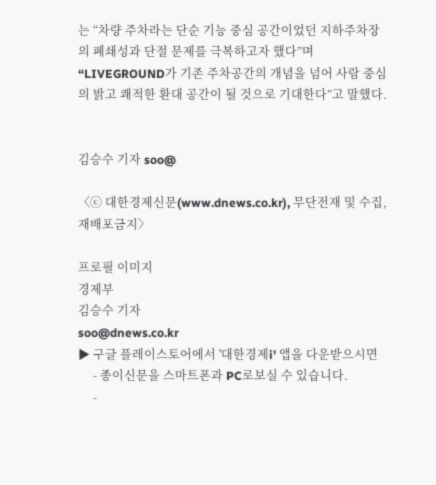는 “차량 주차라는 단순 기능 중심 공간이었던 지하주차장의 폐쇄성과 단절 문제를 극복하고자 했다”며 “LIVEGROUND가 기존 주차공간의 개념을 넘어 사람 중심의 밝고 쾌적한 환대 공간이 될 것으로 기대한다”고 말했다.


김승수 기자 soo@

〈ⓒ 대한경제신문(www.dnews.co.kr), 무단전재 및 수집, 재배포금지〉

프로필 이미지
경제부
김승수 기자
soo@dnews.co.kr
▶ 구글 플레이스토어에서 '대한경제i' 앱을 다운받으시면
     - 종이신문을 스마트폰과 PC로보실 수 있습니다.
     -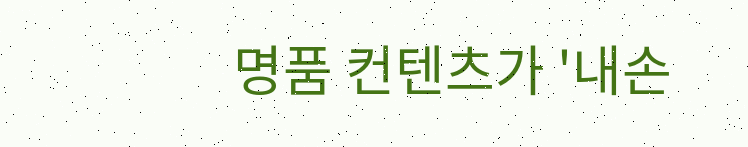명품 컨텐츠가 '내손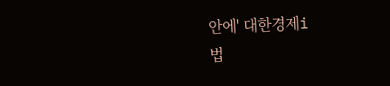안에' 대한경제i
법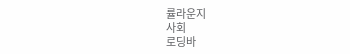률라운지
사회
로딩바